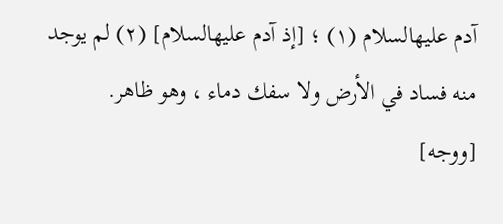آدم عليهالسلام (١) ؛ [إذ آدم عليهالسلام] (٢) لم يوجد منه فساد في الأرض ولا سفك دماء ، وهو ظاهر.
[ووجه]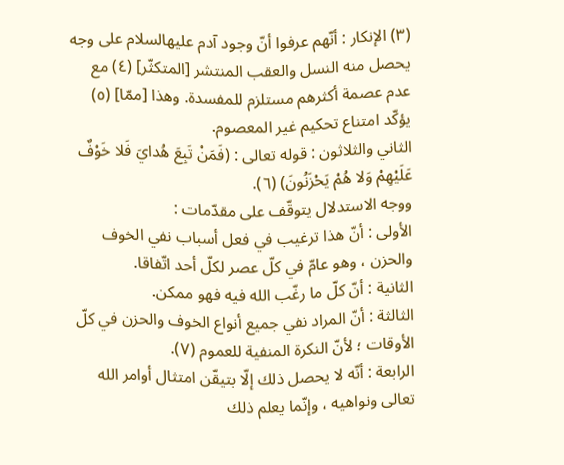(٣) الإنكار : أنّهم عرفوا أنّ وجود آدم عليهالسلام على وجه يحصل منه النسل والعقب المنتشر [المتكثّر] (٤) مع عدم عصمة أكثرهم مستلزم للمفسدة. وهذا [ممّا] (٥) يؤكّد امتناع تحكيم غير المعصوم.
الثاني والثلاثون : قوله تعالى : (فَمَنْ تَبِعَ هُدايَ فَلا خَوْفٌ عَلَيْهِمْ وَلا هُمْ يَحْزَنُونَ) (٦).
ووجه الاستدلال يتوقّف على مقدّمات :
الأولى : أنّ هذا ترغيب في فعل أسباب نفي الخوف والحزن ، وهو عامّ في كلّ عصر لكلّ أحد اتّفاقا.
الثانية : أنّ كلّ ما رغّب الله فيه فهو ممكن.
الثالثة : أنّ المراد نفي جميع أنواع الخوف والحزن في كلّ الأوقات ؛ لأنّ النكرة المنفية للعموم (٧).
الرابعة : أنّه لا يحصل ذلك إلّا بتيقّن امتثال أوامر الله تعالى ونواهيه ، وإنّما يعلم ذلك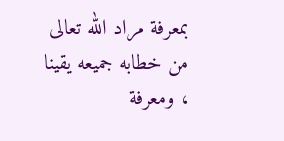بمعرفة مراد الله تعالى من خطابه جميعه يقينا ، ومعرفة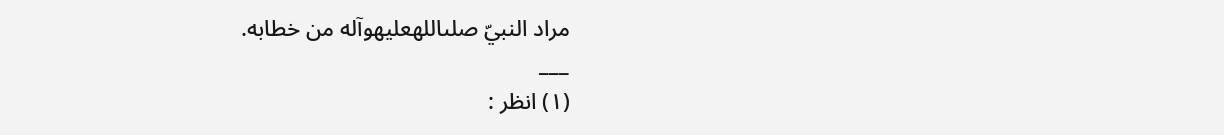مراد النبيّ صلىاللهعليهوآله من خطابه.
___
(١) انظر :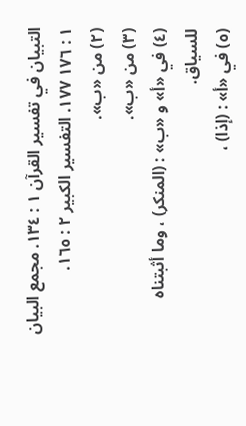التبيان في تفسير القرآن ١ : ١٣٤. مجمع البيان ١ : ١٧٦ ١٧٧. التفسير الكبير ٢ : ١٦٥.
(٢) من «ب».
(٣) من «ب».
(٤) في «أ» و «ب» : (المنكر) ، وما أثبتناه للسياق.
(٥) في «أ» : (إذا) ،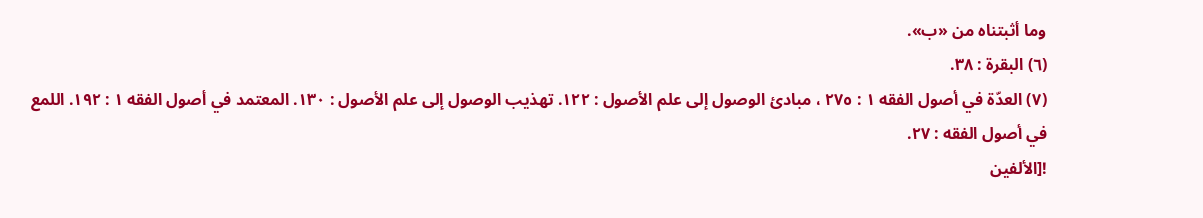وما أثبتناه من «ب».
(٦) البقرة : ٣٨.
(٧) العدّة في أصول الفقه ١ : ٢٧٥ ، مبادئ الوصول إلى علم الأصول : ١٢٢. تهذيب الوصول إلى علم الأصول : ١٣٠. المعتمد في أصول الفقه ١ : ١٩٢. اللمع في أصول الفقه : ٢٧.
![الألفين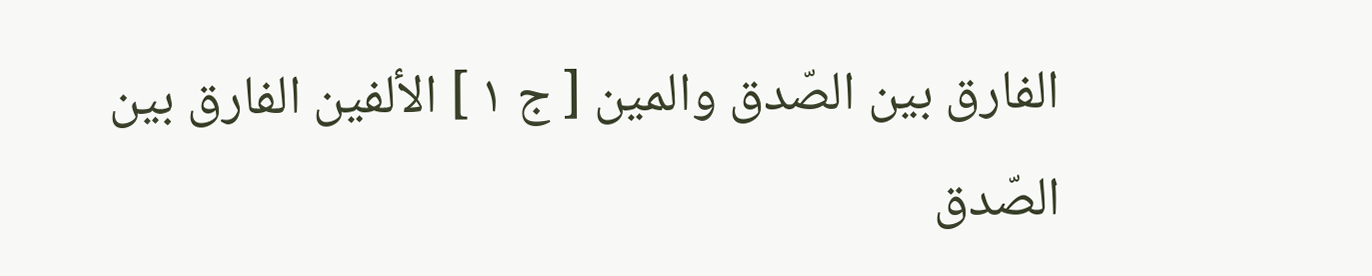الفارق بين الصّدق والمين [ ج ١ ] الألفين الفارق بين الصّدق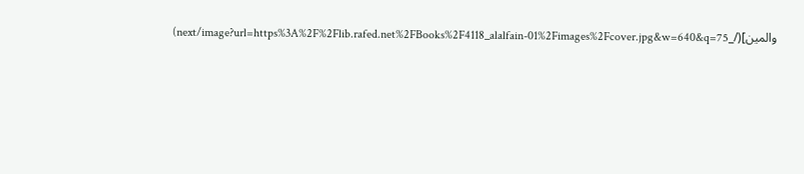والمين](/_next/image?url=https%3A%2F%2Flib.rafed.net%2FBooks%2F4118_alalfain-01%2Fimages%2Fcover.jpg&w=640&q=75)